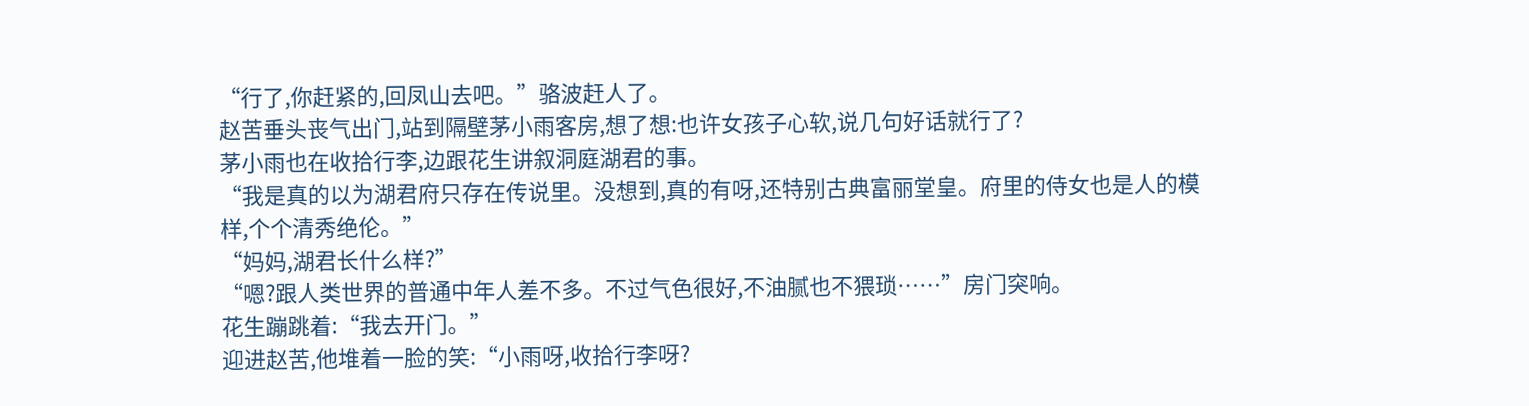“行了,你赶紧的,回凤山去吧。”骆波赶人了。
赵苦垂头丧气出门,站到隔壁茅小雨客房,想了想:也许女孩子心软,说几句好话就行了?
茅小雨也在收拾行李,边跟花生讲叙洞庭湖君的事。
“我是真的以为湖君府只存在传说里。没想到,真的有呀,还特别古典富丽堂皇。府里的侍女也是人的模样,个个清秀绝伦。”
“妈妈,湖君长什么样?”
“嗯?跟人类世界的普通中年人差不多。不过气色很好,不油腻也不猥琐……”房门突响。
花生蹦跳着:“我去开门。”
迎进赵苦,他堆着一脸的笑:“小雨呀,收拾行李呀?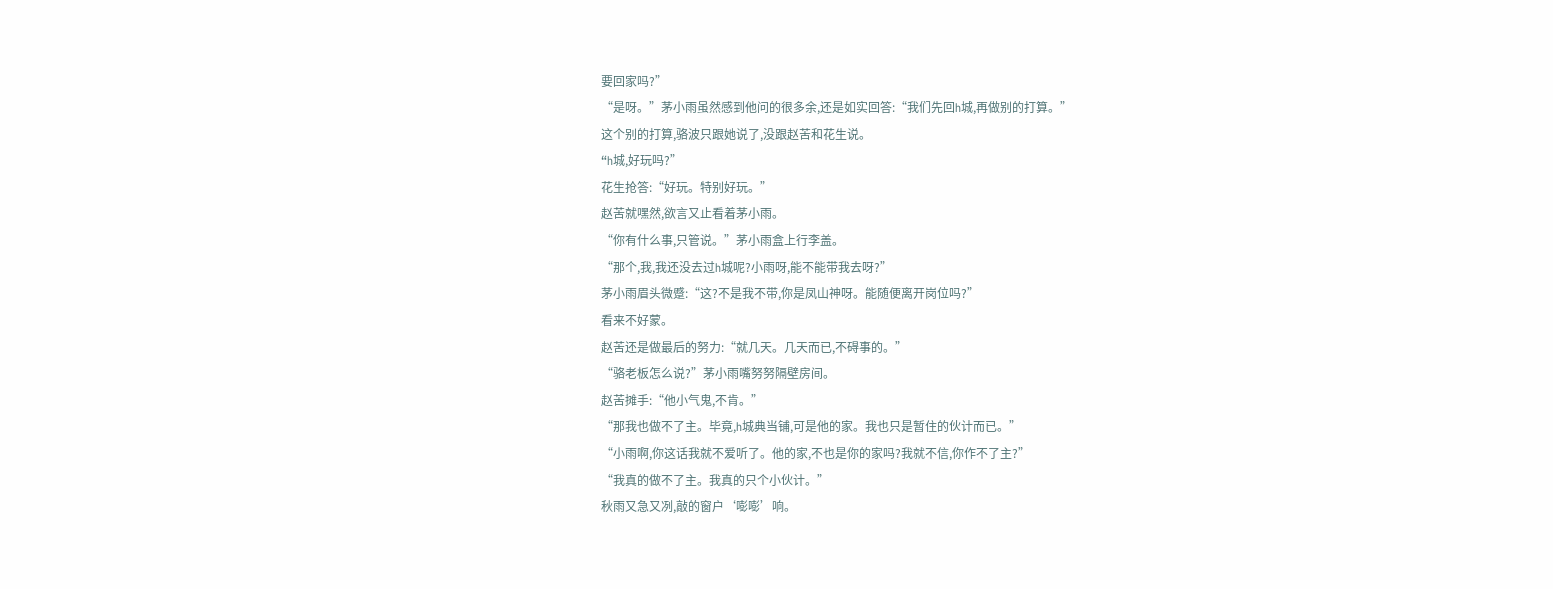要回家吗?”
“是呀。”茅小雨虽然感到他问的很多余,还是如实回答:“我们先回h城,再做别的打算。”
这个别的打算,骆波只跟她说了,没跟赵苦和花生说。
“h城,好玩吗?”
花生抢答:“好玩。特别好玩。”
赵苦就嘿然,欲言又止看着茅小雨。
“你有什么事,只管说。”茅小雨盒上行李盖。
“那个,我,我还没去过h城呢?小雨呀,能不能带我去呀?”
茅小雨眉头微蹙:“这?不是我不带,你是凤山神呀。能随便离开岗位吗?”
看来不好蒙。
赵苦还是做最后的努力:“就几天。几天而已,不碍事的。”
“骆老板怎么说?”茅小雨嘴努努隔壁房间。
赵苦摊手:“他小气鬼,不肯。”
“那我也做不了主。毕竟,h城典当铺,可是他的家。我也只是暂住的伙计而已。”
“小雨啊,你这话我就不爱听了。他的家,不也是你的家吗?我就不信,你作不了主?”
“我真的做不了主。我真的只个小伙计。”
秋雨又急又冽,敲的窗户‘嘭嘭’响。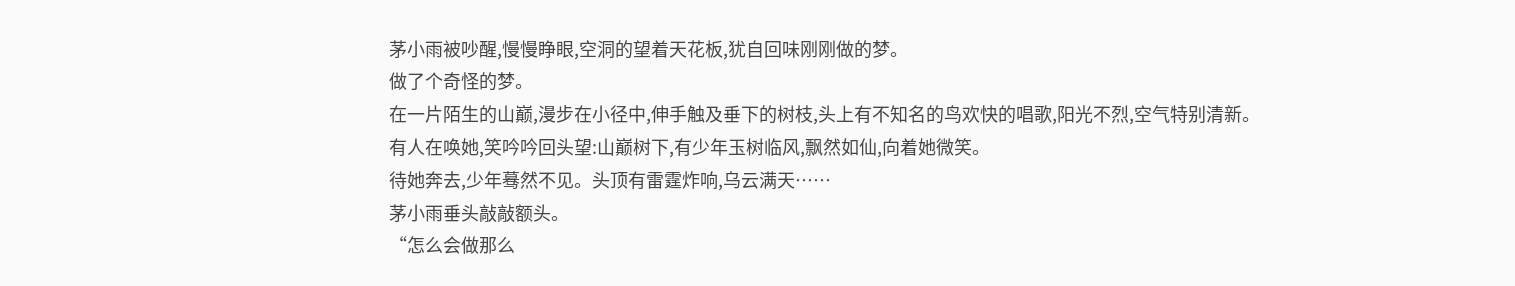茅小雨被吵醒,慢慢睁眼,空洞的望着天花板,犹自回味刚刚做的梦。
做了个奇怪的梦。
在一片陌生的山巅,漫步在小径中,伸手触及垂下的树枝,头上有不知名的鸟欢快的唱歌,阳光不烈,空气特别清新。
有人在唤她,笑吟吟回头望:山巅树下,有少年玉树临风,飘然如仙,向着她微笑。
待她奔去,少年蓦然不见。头顶有雷霆炸响,乌云满天……
茅小雨垂头敲敲额头。
“怎么会做那么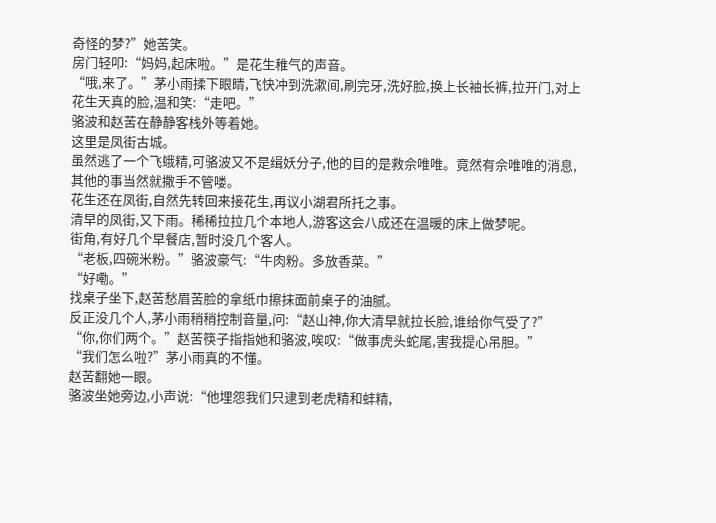奇怪的梦?”她苦笑。
房门轻叩:“妈妈,起床啦。”是花生稚气的声音。
“哦,来了。”茅小雨揉下眼睛,飞快冲到洗漱间,刷完牙,洗好脸,换上长袖长裤,拉开门,对上花生天真的脸,温和笑:“走吧。”
骆波和赵苦在静静客栈外等着她。
这里是凤街古城。
虽然逃了一个飞蛾精,可骆波又不是缉妖分子,他的目的是救佘唯唯。竟然有佘唯唯的消息,其他的事当然就撒手不管喽。
花生还在凤街,自然先转回来接花生,再议小湖君所托之事。
清早的凤街,又下雨。稀稀拉拉几个本地人,游客这会八成还在温暖的床上做梦呢。
街角,有好几个早餐店,暂时没几个客人。
“老板,四碗米粉。”骆波豪气:“牛肉粉。多放香菜。”
“好嘞。”
找桌子坐下,赵苦愁眉苦脸的拿纸巾擦抹面前桌子的油腻。
反正没几个人,茅小雨稍稍控制音量,问:“赵山神,你大清早就拉长脸,谁给你气受了?”
“你,你们两个。”赵苦筷子指指她和骆波,唉叹:“做事虎头蛇尾,害我提心吊胆。”
“我们怎么啦?”茅小雨真的不懂。
赵苦翻她一眼。
骆波坐她旁边,小声说:“他埋怨我们只逮到老虎精和蚌精,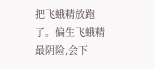把飞蛾精放跑了。偏生飞蛾精最阴险,会下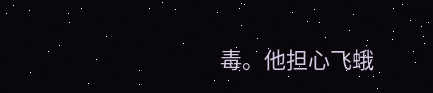毒。他担心飞蛾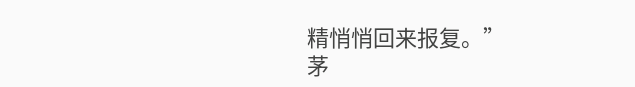精悄悄回来报复。”
茅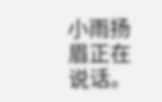小雨扬眉正在说话。